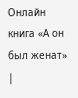Онлайн книга «А он был женат»
|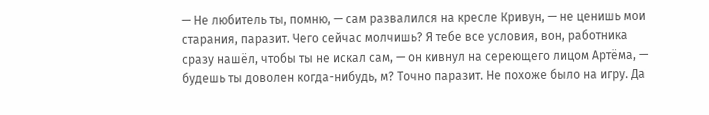— Не любитель ты, помню, — сам развалился на кресле Кривун, — не ценишь мои старания, паразит. Чего сейчас молчишь? Я тебе все условия, вон, работника сразу нашёл, чтобы ты не искал сам, — он кивнул на сереющего лицом Артёма, — будешь ты доволен когда-нибудь, м? Точно паразит. Не похоже было на игру. Да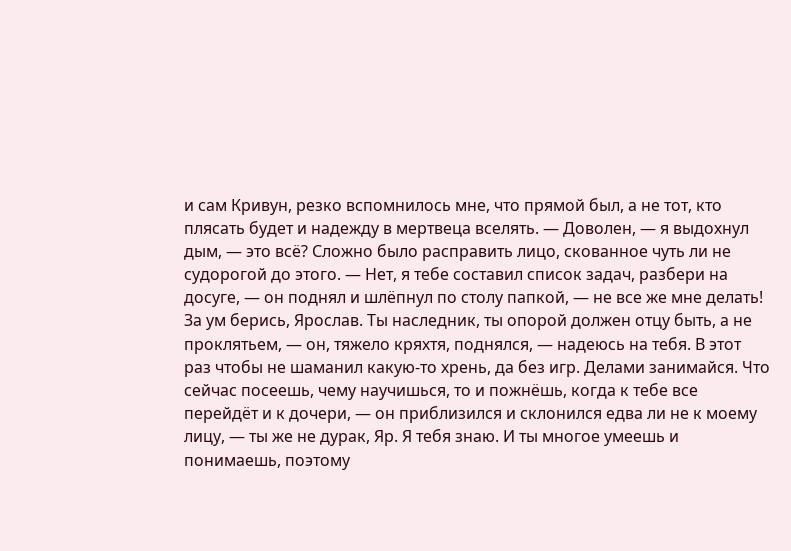и сам Кривун, резко вспомнилось мне, что прямой был, а не тот, кто плясать будет и надежду в мертвеца вселять. — Доволен, — я выдохнул дым, — это всё? Сложно было расправить лицо, скованное чуть ли не судорогой до этого. — Нет, я тебе составил список задач, разбери на досуге, — он поднял и шлёпнул по столу папкой, — не все же мне делать! За ум берись, Ярослав. Ты наследник, ты опорой должен отцу быть, а не проклятьем, — он, тяжело кряхтя, поднялся, — надеюсь на тебя. В этот раз чтобы не шаманил какую-то хрень, да без игр. Делами занимайся. Что сейчас посеешь, чему научишься, то и пожнёшь, когда к тебе все перейдёт и к дочери, — он приблизился и склонился едва ли не к моему лицу, — ты же не дурак, Яр. Я тебя знаю. И ты многое умеешь и понимаешь, поэтому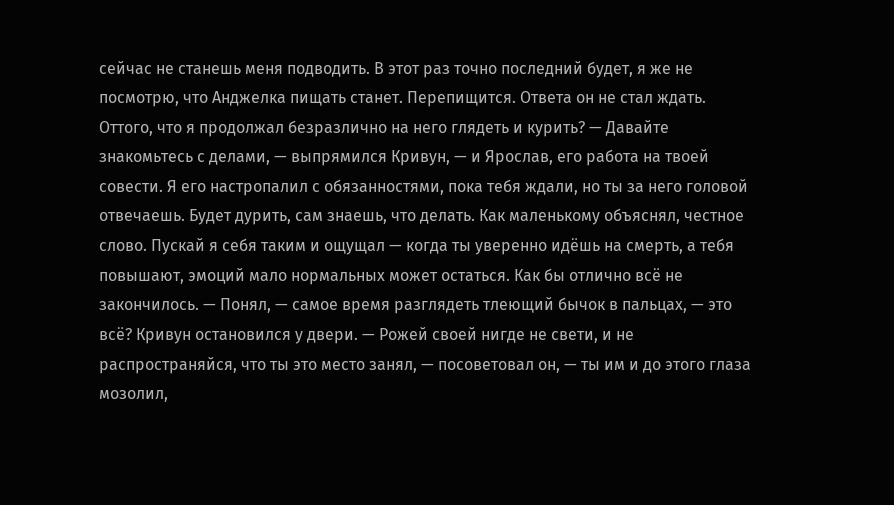сейчас не станешь меня подводить. В этот раз точно последний будет, я же не посмотрю, что Анджелка пищать станет. Перепищится. Ответа он не стал ждать. Оттого, что я продолжал безразлично на него глядеть и курить? — Давайте знакомьтесь с делами, — выпрямился Кривун, — и Ярослав, его работа на твоей совести. Я его настропалил с обязанностями, пока тебя ждали, но ты за него головой отвечаешь. Будет дурить, сам знаешь, что делать. Как маленькому объяснял, честное слово. Пускай я себя таким и ощущал — когда ты уверенно идёшь на смерть, а тебя повышают, эмоций мало нормальных может остаться. Как бы отлично всё не закончилось. — Понял, — самое время разглядеть тлеющий бычок в пальцах, — это всё? Кривун остановился у двери. — Рожей своей нигде не свети, и не распространяйся, что ты это место занял, — посоветовал он, — ты им и до этого глаза мозолил,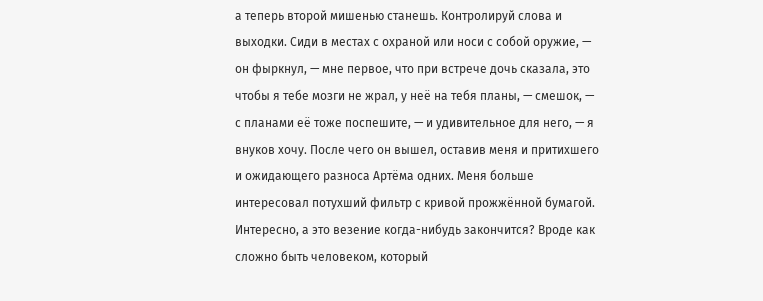а теперь второй мишенью станешь. Контролируй слова и выходки. Сиди в местах с охраной или носи с собой оружие, — он фыркнул, — мне первое, что при встрече дочь сказала, это чтобы я тебе мозги не жрал, у неё на тебя планы, — смешок, — с планами её тоже поспешите, — и удивительное для него, — я внуков хочу. После чего он вышел, оставив меня и притихшего и ожидающего разноса Артёма одних. Меня больше интересовал потухший фильтр с кривой прожжённой бумагой. Интересно, а это везение когда-нибудь закончится? Вроде как сложно быть человеком, который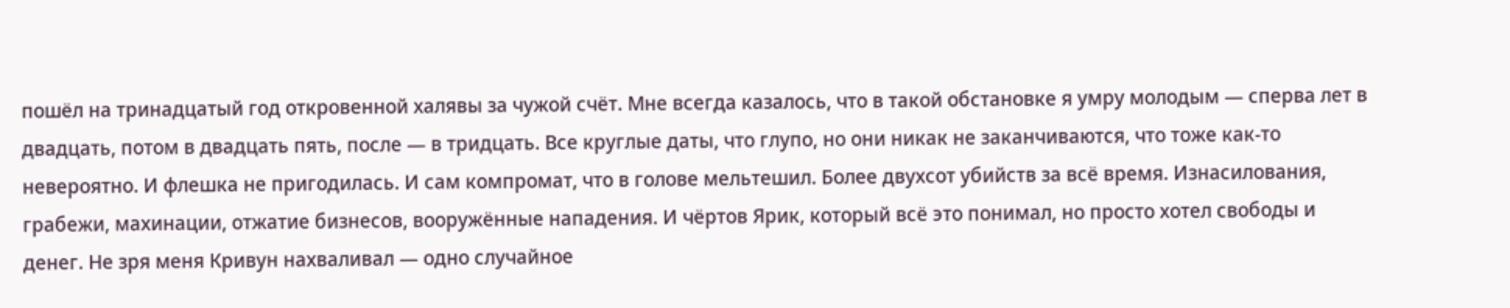пошёл на тринадцатый год откровенной халявы за чужой счёт. Мне всегда казалось, что в такой обстановке я умру молодым — сперва лет в двадцать, потом в двадцать пять, после — в тридцать. Все круглые даты, что глупо, но они никак не заканчиваются, что тоже как-то невероятно. И флешка не пригодилась. И сам компромат, что в голове мельтешил. Более двухсот убийств за всё время. Изнасилования, грабежи, махинации, отжатие бизнесов, вооружённые нападения. И чёртов Ярик, который всё это понимал, но просто хотел свободы и денег. Не зря меня Кривун нахваливал — одно случайное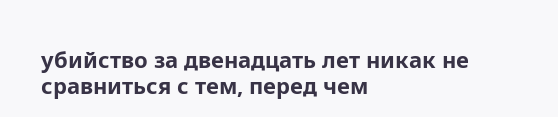убийство за двенадцать лет никак не сравниться с тем, перед чем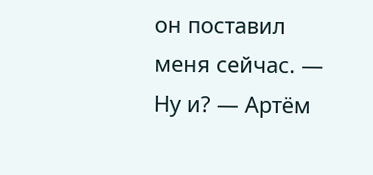он поставил меня сейчас. — Ну и? — Артём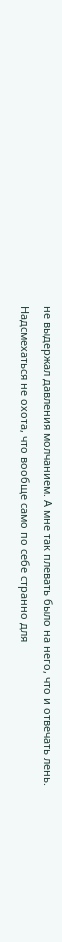не выдержал давления молчанием. А мне так плевать было на него, что и отвечать лень. Надсмехаться не охота, что вообще само по себе странно для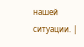нашей ситуации. |